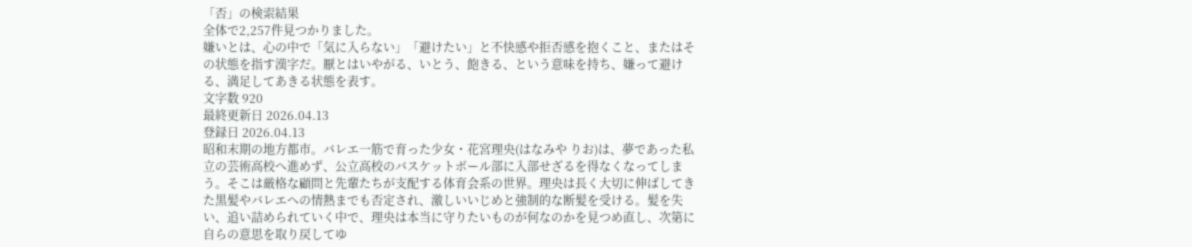「否」の検索結果
全体で2,257件見つかりました。
嫌いとは、心の中で「気に入らない」「避けたい」と不快感や拒否感を抱くこと、またはその状態を指す漢字だ。厭とはいやがる、いとう、飽きる、という意味を持ち、嫌って避ける、満足してあきる状態を表す。
文字数 920
最終更新日 2026.04.13
登録日 2026.04.13
昭和末期の地方都市。バレエ一筋で育った少女・花宮理央(はなみや りお)は、夢であった私立の芸術高校へ進めず、公立高校のバスケットボール部に入部せざるを得なくなってしまう。そこは厳格な顧問と先輩たちが支配する体育会系の世界。理央は長く大切に伸ばしてきた黒髪やバレエへの情熱までも否定され、激しいいじめと強制的な断髪を受ける。髪を失い、追い詰められていく中で、理央は本当に守りたいものが何なのかを見つめ直し、次第に自らの意思を取り戻してゆ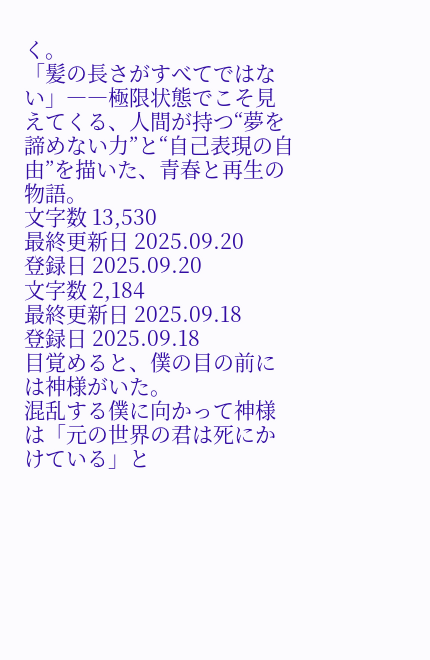く。
「髪の長さがすべてではない」――極限状態でこそ見えてくる、人間が持つ“夢を諦めない力”と“自己表現の自由”を描いた、青春と再生の物語。
文字数 13,530
最終更新日 2025.09.20
登録日 2025.09.20
文字数 2,184
最終更新日 2025.09.18
登録日 2025.09.18
目覚めると、僕の目の前には神様がいた。
混乱する僕に向かって神様は「元の世界の君は死にかけている」と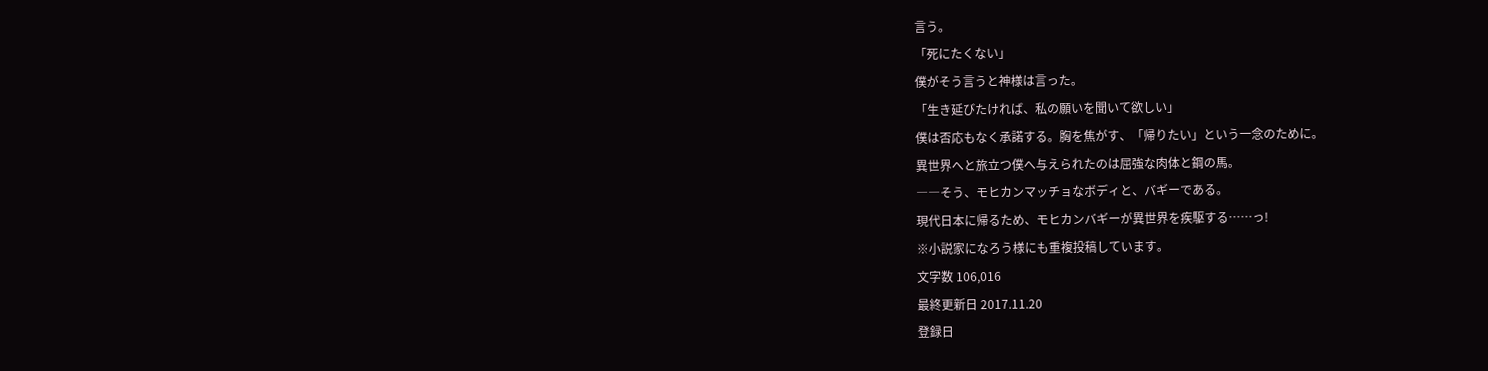言う。
「死にたくない」
僕がそう言うと神様は言った。
「生き延びたければ、私の願いを聞いて欲しい」
僕は否応もなく承諾する。胸を焦がす、「帰りたい」という一念のために。
異世界へと旅立つ僕へ与えられたのは屈強な肉体と鋼の馬。
――そう、モヒカンマッチョなボディと、バギーである。
現代日本に帰るため、モヒカンバギーが異世界を疾駆する……っ!
※小説家になろう様にも重複投稿しています。
文字数 106,016
最終更新日 2017.11.20
登録日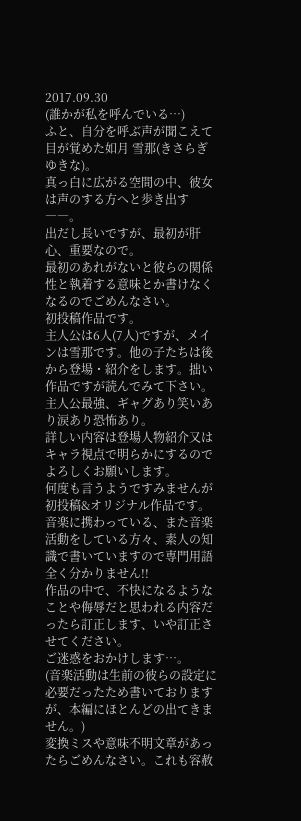2017.09.30
(誰かが私を呼んでいる…)
ふと、自分を呼ぶ声が聞こえて目が覚めた如月 雪那(きさらぎ ゆきな)。
真っ白に広がる空間の中、彼女は声のする方へと歩き出す――。
出だし長いですが、最初が肝心、重要なので。
最初のあれがないと彼らの関係性と執着する意味とか書けなくなるのでごめんなさい。
初投稿作品です。
主人公は6人(7人)ですが、メインは雪那です。他の子たちは後から登場・紹介をします。拙い作品ですが読んでみて下さい。
主人公最強、ギャグあり笑いあり涙あり恐怖あり。
詳しい内容は登場人物紹介又はキャラ視点で明らかにするのでよろしくお願いします。
何度も言うようですみませんが初投稿&オリジナル作品です。
音楽に携わっている、また音楽活動をしている方々、素人の知識で書いていますので専門用語全く分かりません!!
作品の中で、不快になるようなことや侮辱だと思われる内容だったら訂正します、いや訂正させてください。
ご迷惑をおかけします…。
(音楽活動は生前の彼らの設定に必要だったため書いておりますが、本編にほとんどの出てきません。)
変換ミスや意味不明文章があったらごめんなさい。これも容赦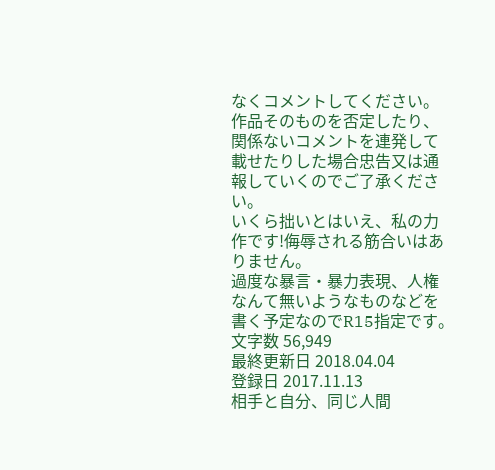なくコメントしてください。
作品そのものを否定したり、関係ないコメントを連発して載せたりした場合忠告又は通報していくのでご了承ください。
いくら拙いとはいえ、私の力作です!侮辱される筋合いはありません。
過度な暴言・暴力表現、人権なんて無いようなものなどを書く予定なのでR15指定です。
文字数 56,949
最終更新日 2018.04.04
登録日 2017.11.13
相手と自分、同じ人間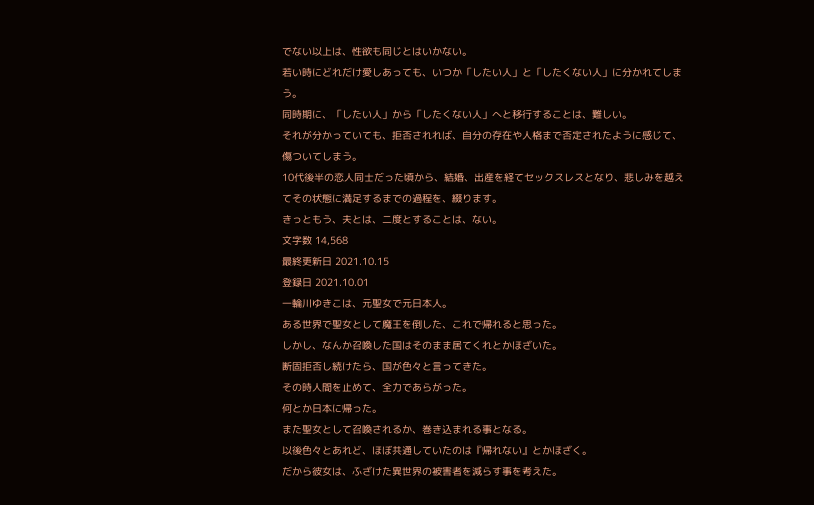でない以上は、性欲も同じとはいかない。
若い時にどれだけ愛しあっても、いつか「したい人」と「したくない人」に分かれてしまう。
同時期に、「したい人」から「したくない人」へと移行することは、難しい。
それが分かっていても、拒否されれば、自分の存在や人格まで否定されたように感じて、傷ついてしまう。
10代後半の恋人同士だった頃から、結婚、出産を経てセックスレスとなり、悲しみを越えてその状態に満足するまでの過程を、綴ります。
きっともう、夫とは、二度とすることは、ない。
文字数 14,568
最終更新日 2021.10.15
登録日 2021.10.01
一輪川ゆきこは、元聖女で元日本人。
ある世界で聖女として魔王を倒した、これで帰れると思った。
しかし、なんか召喚した国はそのまま居てくれとかほざいた。
断固拒否し続けたら、国が色々と言ってきた。
その時人間を止めて、全力であらがった。
何とか日本に帰った。
また聖女として召喚されるか、巻き込まれる事となる。
以後色々とあれど、ほぼ共通していたのは『帰れない』とかほざく。
だから彼女は、ふざけた異世界の被害者を減らす事を考えた。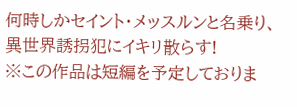何時しかセイント・メッスルンと名乗り、異世界誘拐犯にイキリ散らす!
※この作品は短編を予定しておりま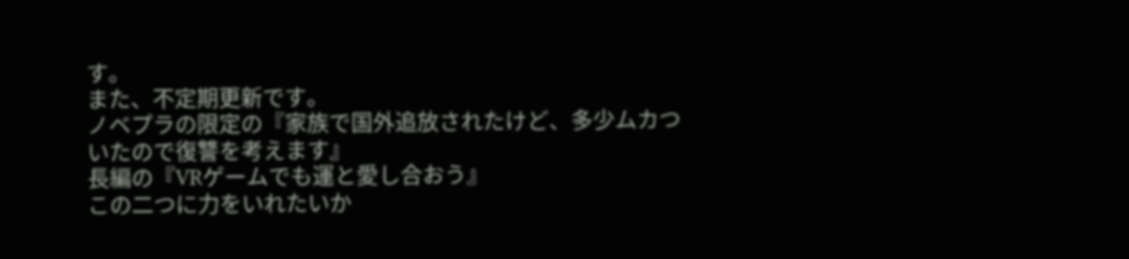す。
また、不定期更新です。
ノベプラの限定の『家族で国外追放されたけど、多少ムカついたので復讐を考えます』
長編の『VRゲームでも運と愛し合おう』
この二つに力をいれたいか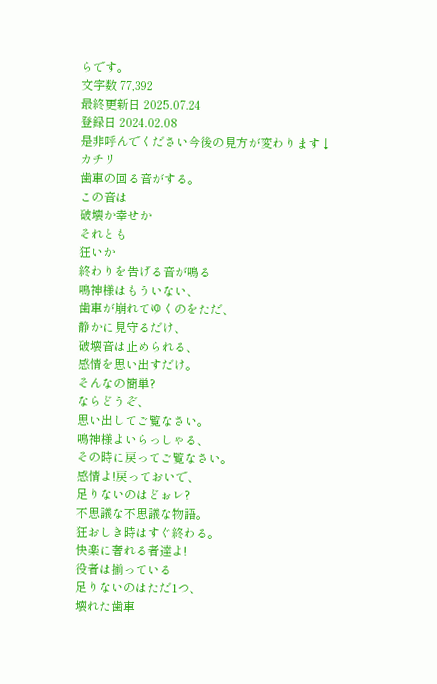らです。
文字数 77,392
最終更新日 2025.07.24
登録日 2024.02.08
是非呼んでください今後の見方が変わります↓
カチリ
歯車の回る音がする。
この音は
破壊か幸せか
それとも
狂いか
終わりを告げる音が鳴る
鳴神様はもういない、
歯車が崩れてゆくのをただ、
静かに見守るだけ、
破壊音は止められる、
感情を思い出すだけ。
そんなの簡単?
ならどうぞ、
思い出してご覧なさい。
鳴神様よいらっしゃる、
その時に戻ってご覧なさい。
感情よ!戻っておいで、
足りないのはどぉレ?
不思議な不思議な物語。
狂おしき時はすぐ終わる。
快楽に奢れる者達よ!
役者は揃っている
足りないのはただ1つ、
壊れた歯車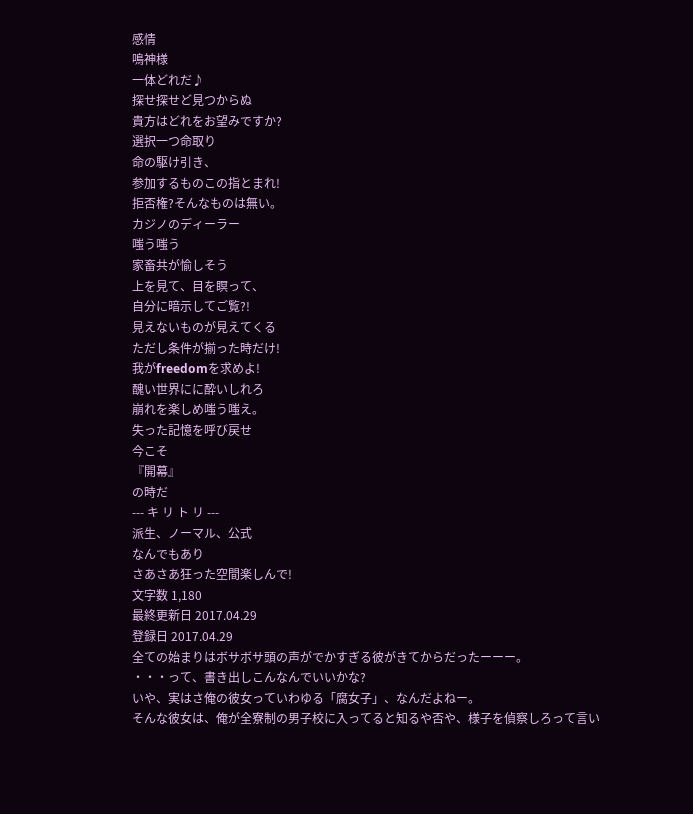感情
鳴神様
一体どれだ♪
探せ探せど見つからぬ
貴方はどれをお望みですか?
選択一つ命取り
命の駆け引き、
参加するものこの指とまれ!
拒否権?そんなものは無い。
カジノのディーラー
嗤う嗤う
家畜共が愉しそう
上を見て、目を瞑って、
自分に暗示してご覧?!
見えないものが見えてくる
ただし条件が揃った時だけ!
我がfreedomを求めよ!
醜い世界にに酔いしれろ
崩れを楽しめ嗤う嗤え。
失った記憶を呼び戻せ
今こそ
『開幕』
の時だ
--- キ リ ト リ ---
派生、ノーマル、公式
なんでもあり
さあさあ狂った空間楽しんで!
文字数 1,180
最終更新日 2017.04.29
登録日 2017.04.29
全ての始まりはボサボサ頭の声がでかすぎる彼がきてからだったーーー。
・・・って、書き出しこんなんでいいかな?
いや、実はさ俺の彼女っていわゆる「腐女子」、なんだよねー。
そんな彼女は、俺が全寮制の男子校に入ってると知るや否や、様子を偵察しろって言い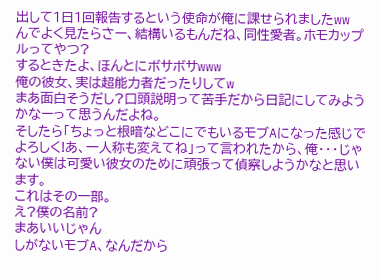出して1日1回報告するという使命が俺に課せられましたww
んでよく見たらさー、結構いるもんだね、同性愛者。ホモカップルってやつ?
するときたよ、ほんとにボサボサwww
俺の彼女、実は超能力者だったりしてw
まあ面白そうだし?口頭説明って苦手だから日記にしてみようかなーって思うんだよね。
そしたら「ちょっと根暗などこにでもいるモブAになった感じでよろしく!あ、一人称も変えてね」って言われたから、俺・・・じゃない僕は可愛い彼女のために頑張って偵察しようかなと思います。
これはその一部。
え?僕の名前?
まあいいじゃん
しがないモブA、なんだから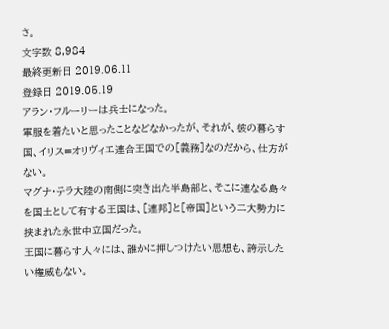さ。
文字数 8,984
最終更新日 2019.06.11
登録日 2019.05.19
アラン・フルーリーは兵士になった。
軍服を着たいと思ったことなどなかったが、それが、彼の暮らす国、イリス=オリヴィエ連合王国での[義務]なのだから、仕方がない。
マグナ・テラ大陸の南側に突き出た半島部と、そこに連なる島々を国土として有する王国は、[連邦]と[帝国]という二大勢力に挟まれた永世中立国だった。
王国に暮らす人々には、誰かに押しつけたい思想も、誇示したい権威もない。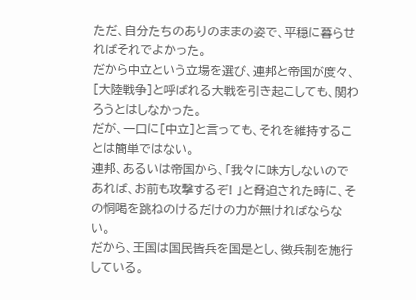ただ、自分たちのありのままの姿で、平穏に暮らせればそれでよかった。
だから中立という立場を選び、連邦と帝国が度々、[大陸戦争]と呼ばれる大戦を引き起こしても、関わろうとはしなかった。
だが、一口に[中立]と言っても、それを維持することは簡単ではない。
連邦、あるいは帝国から、「我々に味方しないのであれば、お前も攻撃するぞ! 」と脅迫された時に、その恫喝を跳ねのけるだけの力が無ければならない。
だから、王国は国民皆兵を国是とし、徴兵制を施行している。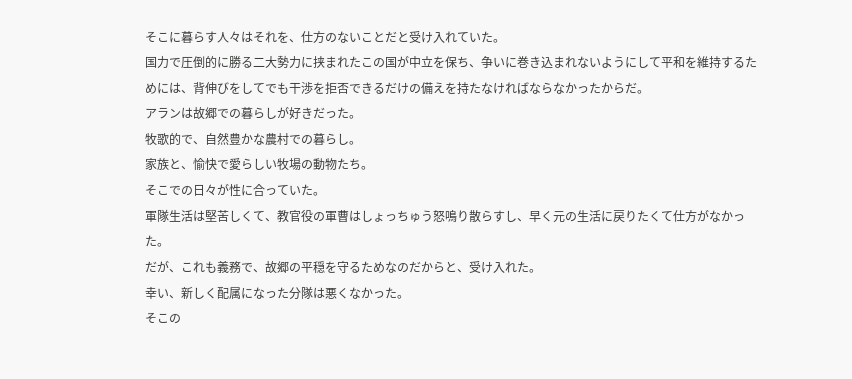そこに暮らす人々はそれを、仕方のないことだと受け入れていた。
国力で圧倒的に勝る二大勢力に挟まれたこの国が中立を保ち、争いに巻き込まれないようにして平和を維持するためには、背伸びをしてでも干渉を拒否できるだけの備えを持たなければならなかったからだ。
アランは故郷での暮らしが好きだった。
牧歌的で、自然豊かな農村での暮らし。
家族と、愉快で愛らしい牧場の動物たち。
そこでの日々が性に合っていた。
軍隊生活は堅苦しくて、教官役の軍曹はしょっちゅう怒鳴り散らすし、早く元の生活に戻りたくて仕方がなかった。
だが、これも義務で、故郷の平穏を守るためなのだからと、受け入れた。
幸い、新しく配属になった分隊は悪くなかった。
そこの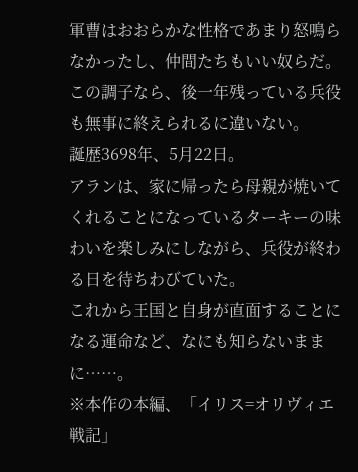軍曹はおおらかな性格であまり怒鳴らなかったし、仲間たちもいい奴らだ。
この調子なら、後一年残っている兵役も無事に終えられるに違いない。
誕歴3698年、5月22日。
アランは、家に帰ったら母親が焼いてくれることになっているターキーの味わいを楽しみにしながら、兵役が終わる日を待ちわびていた。
これから王国と自身が直面することになる運命など、なにも知らないままに……。
※本作の本編、「イリス=オリヴィエ戦記」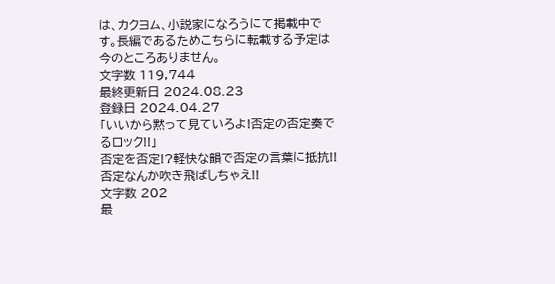は、カクヨム、小説家になろうにて掲載中です。長編であるためこちらに転載する予定は今のところありません。
文字数 119,744
最終更新日 2024.08.23
登録日 2024.04.27
「いいから黙って見ていろよ!否定の否定奏でるロック!!」
否定を否定!?軽快な韻で否定の言葉に抵抗!!
否定なんか吹き飛ばしちゃえ!!
文字数 202
最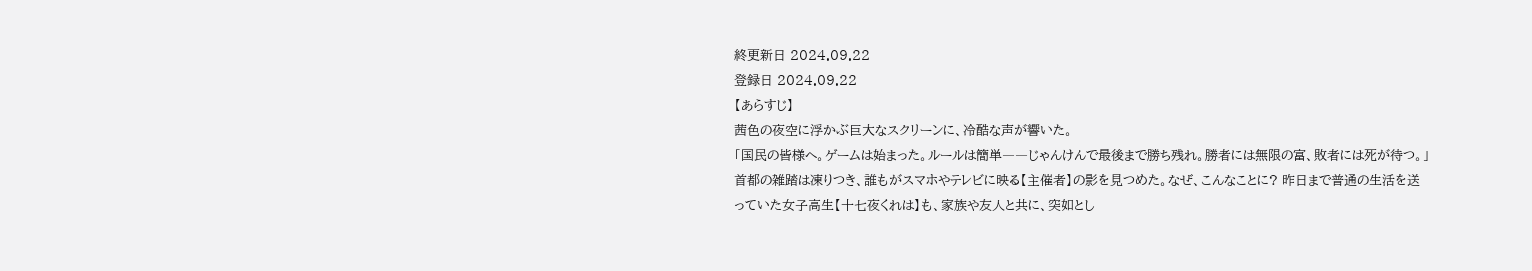終更新日 2024.09.22
登録日 2024.09.22
【あらすじ】
茜色の夜空に浮かぶ巨大なスクリーンに、冷酷な声が響いた。
「国民の皆様へ。ゲームは始まった。ルールは簡単――じゃんけんで最後まで勝ち残れ。勝者には無限の富、敗者には死が待つ。」
首都の雑踏は凍りつき、誰もがスマホやテレビに映る【主催者】の影を見つめた。なぜ、こんなことに? 昨日まで普通の生活を送っていた女子高生【十七夜くれは】も、家族や友人と共に、突如とし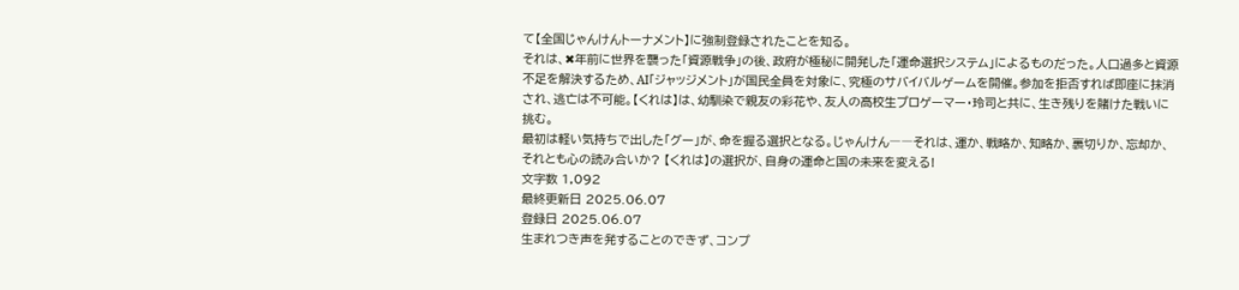て【全国じゃんけんトーナメント】に強制登録されたことを知る。
それは、✖年前に世界を襲った「資源戦争」の後、政府が極秘に開発した「運命選択システム」によるものだった。人口過多と資源不足を解決するため、AI「ジャッジメント」が国民全員を対象に、究極のサバイバルゲームを開催。参加を拒否すれば即座に抹消され、逃亡は不可能。【くれは】は、幼馴染で親友の彩花や、友人の高校生プロゲーマー・玲司と共に、生き残りを賭けた戦いに挑む。
最初は軽い気持ちで出した「グー」が、命を握る選択となる。じゃんけん――それは、運か、戦略か、知略か、裏切りか、忘却か、それとも心の読み合いか? 【くれは】の選択が、自身の運命と国の未来を変える!
文字数 1,092
最終更新日 2025.06.07
登録日 2025.06.07
生まれつき声を発することのできず、コンプ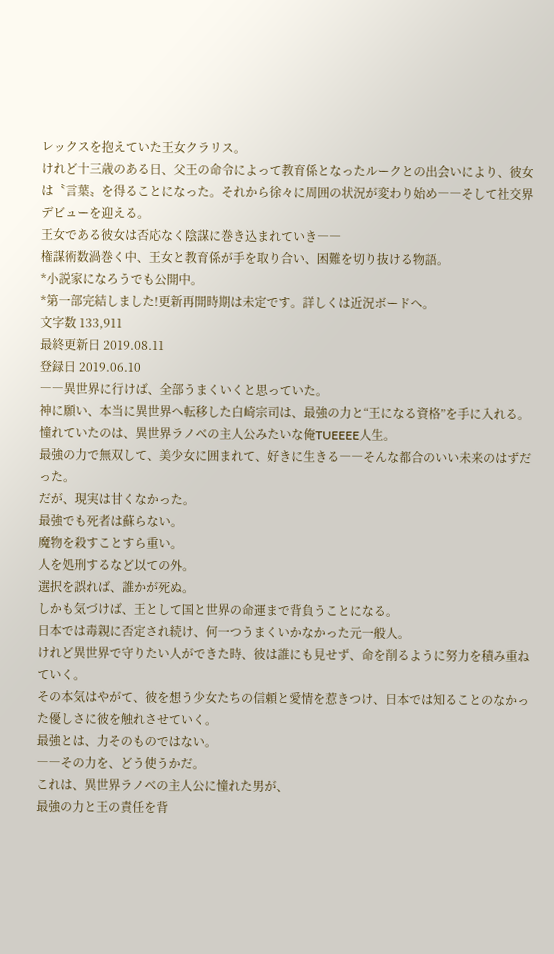レックスを抱えていた王女クラリス。
けれど十三歳のある日、父王の命令によって教育係となったルークとの出会いにより、彼女は〝言葉〟を得ることになった。それから徐々に周囲の状況が変わり始め――そして社交界デビューを迎える。
王女である彼女は否応なく陰謀に巻き込まれていき――
権謀術数渦巻く中、王女と教育係が手を取り合い、困難を切り抜ける物語。
*小説家になろうでも公開中。
*第一部完結しました!更新再開時期は未定です。詳しくは近況ボードへ。
文字数 133,911
最終更新日 2019.08.11
登録日 2019.06.10
――異世界に行けば、全部うまくいくと思っていた。
神に願い、本当に異世界へ転移した白崎宗司は、最強の力と“王になる資格”を手に入れる。
憧れていたのは、異世界ラノベの主人公みたいな俺TUEEEE人生。
最強の力で無双して、美少女に囲まれて、好きに生きる――そんな都合のいい未来のはずだった。
だが、現実は甘くなかった。
最強でも死者は蘇らない。
魔物を殺すことすら重い。
人を処刑するなど以ての外。
選択を誤れば、誰かが死ぬ。
しかも気づけば、王として国と世界の命運まで背負うことになる。
日本では毒親に否定され続け、何一つうまくいかなかった元一般人。
けれど異世界で守りたい人ができた時、彼は誰にも見せず、命を削るように努力を積み重ねていく。
その本気はやがて、彼を想う少女たちの信頼と愛情を惹きつけ、日本では知ることのなかった優しさに彼を触れさせていく。
最強とは、力そのものではない。
――その力を、どう使うかだ。
これは、異世界ラノベの主人公に憧れた男が、
最強の力と王の責任を背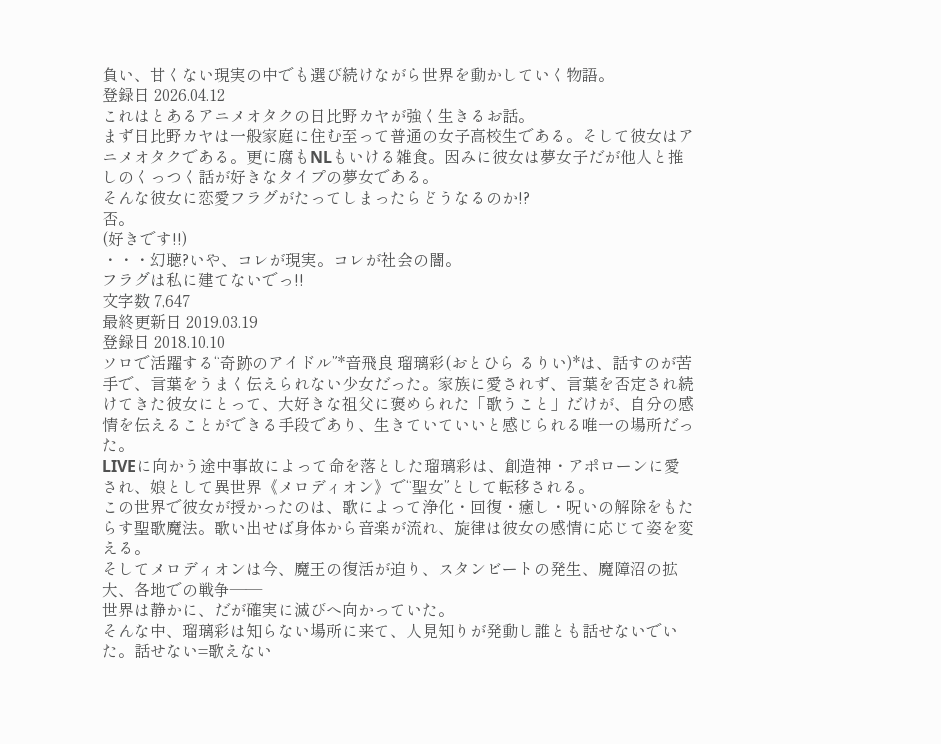負い、甘くない現実の中でも選び続けながら世界を動かしていく物語。
登録日 2026.04.12
これはとあるアニメオタクの日比野カヤが強く生きるお話。
まず日比野カヤは一般家庭に住む至って普通の女子高校生である。そして彼女はアニメオタクである。更に腐もNLもいける雑食。因みに彼女は夢女子だが他人と推しのくっつく話が好きなタイプの夢女である。
そんな彼女に恋愛フラグがたってしまったらどうなるのか!?
否。
(好きです!!)
・・・幻聴?いや、コレが現実。コレが社会の闇。
フラグは私に建てないでっ!!
文字数 7,647
最終更新日 2019.03.19
登録日 2018.10.10
ソロで活躍する“奇跡のアイドル”*音飛良 瑠璃彩(おとひら るりい)*は、話すのが苦手で、言葉をうまく伝えられない少女だった。家族に愛されず、言葉を否定され続けてきた彼女にとって、大好きな祖父に褒められた「歌うこと」だけが、自分の感情を伝えることができる手段であり、生きていていいと感じられる唯一の場所だった。
LIVEに向かう途中事故によって命を落とした瑠璃彩は、創造神・アポローンに愛され、娘として異世界《メロディオン》で“聖女”として転移される。
この世界で彼女が授かったのは、歌によって浄化・回復・癒し・呪いの解除をもたらす聖歌魔法。歌い出せば身体から音楽が流れ、旋律は彼女の感情に応じて姿を変える。
そしてメロディオンは今、魔王の復活が迫り、スタンビートの発生、魔障沼の拡大、各地での戦争――
世界は静かに、だが確実に滅びへ向かっていた。
そんな中、瑠璃彩は知らない場所に来て、人見知りが発動し誰とも話せないでいた。話せない=歌えない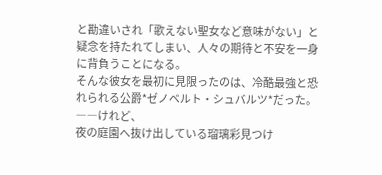と勘違いされ「歌えない聖女など意味がない」と疑念を持たれてしまい、人々の期待と不安を一身に背負うことになる。
そんな彼女を最初に見限ったのは、冷酷最強と恐れられる公爵*ゼノベルト・シュバルツ*だった。
――けれど、
夜の庭園へ抜け出している瑠璃彩見つけ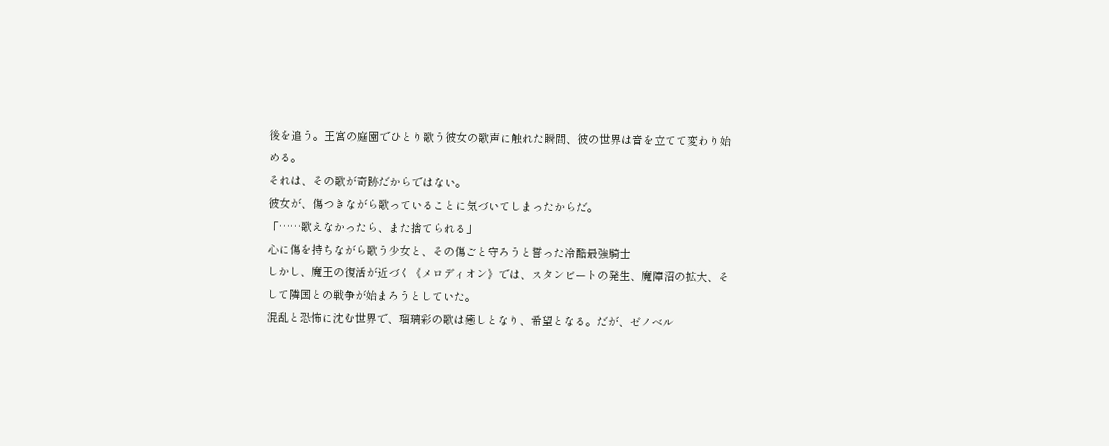後を追う。王宮の庭園でひとり歌う彼女の歌声に触れた瞬間、彼の世界は音を立てて変わり始める。
それは、その歌が奇跡だからではない。
彼女が、傷つきながら歌っていることに気づいてしまったからだ。
「……歌えなかったら、また捨てられる」
心に傷を持ちながら歌う少女と、その傷ごと守ろうと誓った冷酷最強騎士
しかし、魔王の復活が近づく《メロディオン》では、スタンビートの発生、魔障沼の拡大、そして隣国との戦争が始まろうとしていた。
混乱と恐怖に沈む世界で、瑠璃彩の歌は癒しとなり、希望となる。だが、ゼノベル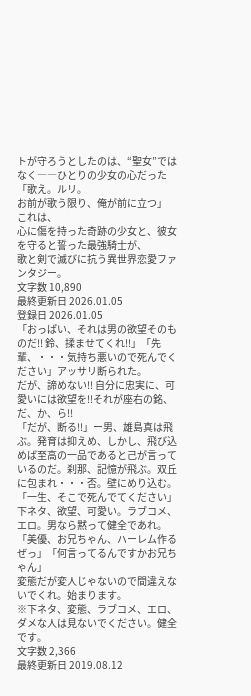トが守ろうとしたのは、“聖女”ではなく――ひとりの少女の心だった
「歌え。ルリ。
お前が歌う限り、俺が前に立つ」
これは、
心に傷を持った奇跡の少女と、彼女を守ると誓った最強騎士が、
歌と剣で滅びに抗う異世界恋愛ファンタジー。
文字数 10,890
最終更新日 2026.01.05
登録日 2026.01.05
「おっぱい、それは男の欲望そのものだ!! 鈴、揉ませてくれ!!」「先輩、・・・気持ち悪いので死んでください」アッサリ断られた。
だが、諦めない!! 自分に忠実に、可愛いには欲望を!!それが座右の銘、だ、か、ら!!
「だが、断る!!」ー男、雄島真は飛ぶ。発育は抑えめ、しかし、飛び込めば至高の一品であると己が言っているのだ。刹那、記憶が飛ぶ。双丘に包まれ・・・否。壁にめり込む。「一生、そこで死んでてください」下ネタ、欲望、可愛い。ラブコメ、エロ。男なら黙って健全であれ。
「美優、お兄ちゃん、ハーレム作るぜっ」「何言ってるんですかお兄ちゃん」
変態だが変人じゃないので間違えないでくれ。始まります。
※下ネタ、変態、ラブコメ、エロ、ダメな人は見ないでください。健全です。
文字数 2,366
最終更新日 2019.08.12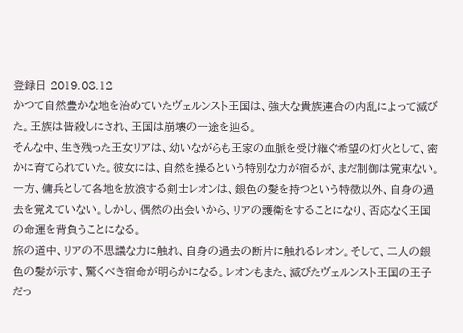登録日 2019.08.12
かつて自然豊かな地を治めていたヴェルンスト王国は、強大な貴族連合の内乱によって滅びた。王族は皆殺しにされ、王国は崩壊の一途を辿る。
そんな中、生き残った王女リアは、幼いながらも王家の血脈を受け継ぐ希望の灯火として、密かに育てられていた。彼女には、自然を操るという特別な力が宿るが、まだ制御は覚束ない。
一方、傭兵として各地を放浪する剣士レオンは、銀色の髪を持つという特徴以外、自身の過去を覚えていない。しかし、偶然の出会いから、リアの護衛をすることになり、否応なく王国の命運を背負うことになる。
旅の道中、リアの不思議な力に触れ、自身の過去の断片に触れるレオン。そして、二人の銀色の髪が示す、驚くべき宿命が明らかになる。レオンもまた、滅びたヴェルンスト王国の王子だっ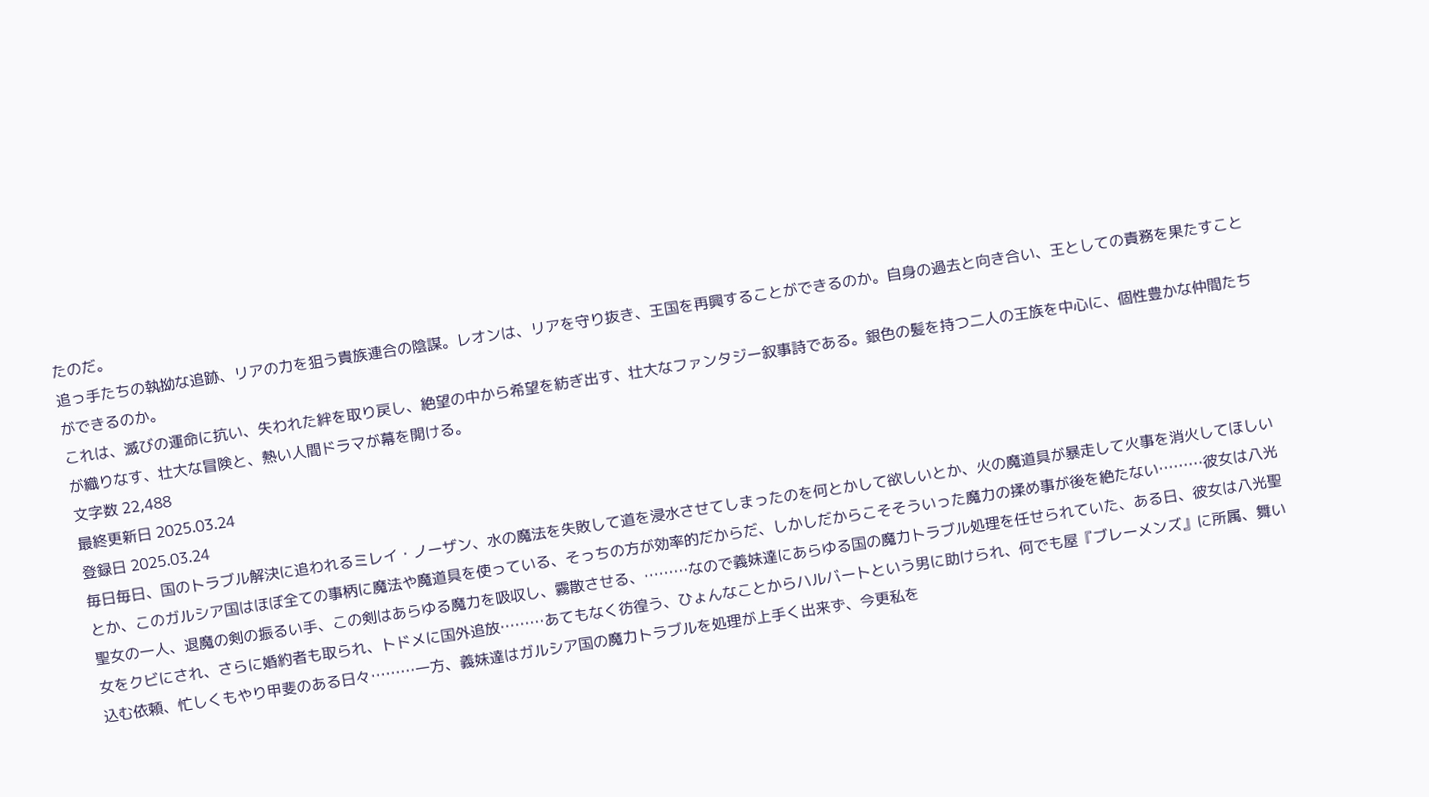たのだ。
追っ手たちの執拗な追跡、リアの力を狙う貴族連合の陰謀。レオンは、リアを守り抜き、王国を再興することができるのか。自身の過去と向き合い、王としての責務を果たすことができるのか。
これは、滅びの運命に抗い、失われた絆を取り戻し、絶望の中から希望を紡ぎ出す、壮大なファンタジー叙事詩である。銀色の髪を持つ二人の王族を中心に、個性豊かな仲間たちが織りなす、壮大な冒険と、熱い人間ドラマが幕を開ける。
文字数 22,488
最終更新日 2025.03.24
登録日 2025.03.24
毎日毎日、国のトラブル解決に追われるミレイ・ノーザン、水の魔法を失敗して道を浸水させてしまったのを何とかして欲しいとか、火の魔道具が暴走して火事を消火してほしいとか、このガルシア国はほぼ全ての事柄に魔法や魔道具を使っている、そっちの方が効率的だからだ、しかしだからこそそういった魔力の揉め事が後を絶たない………彼女は八光聖女の一人、退魔の剣の振るい手、この剣はあらゆる魔力を吸収し、霧散させる、………なので義妹達にあらゆる国の魔力トラブル処理を任せられていた、ある日、彼女は八光聖女をクビにされ、さらに婚約者も取られ、トドメに国外追放………あてもなく彷徨う、ひょんなことからハルバートという男に助けられ、何でも屋『ブレーメンズ』に所属、舞い込む依頼、忙しくもやり甲斐のある日々………一方、義妹達はガルシア国の魔力トラブルを処理が上手く出来ず、今更私を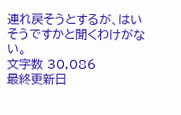連れ戻そうとするが、はいそうですかと聞くわけがない。
文字数 30,086
最終更新日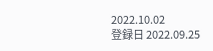2022.10.02
登録日 2022.09.25